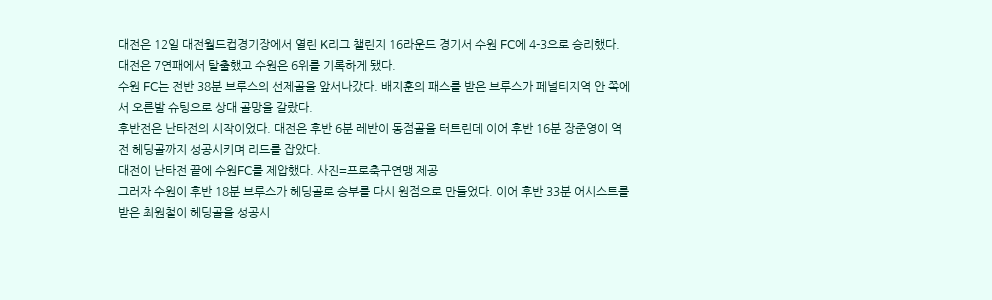대전은 12일 대전월드컵경기장에서 열린 K리그 챌린지 16라운드 경기서 수원 FC에 4-3으로 승리했다. 대전은 7연패에서 탈출했고 수원은 6위를 기록하게 됐다.
수원 FC는 전반 38분 브루스의 선제골을 앞서나갔다. 배지훈의 패스를 받은 브루스가 페널티지역 안 쪽에서 오른발 슈팅으로 상대 골망을 갈랐다.
후반전은 난타전의 시작이었다. 대전은 후반 6분 레반이 동점골을 터트린데 이어 후반 16분 장준영이 역전 헤딩골까지 성공시키며 리드를 잡았다.
대전이 난타전 끝에 수원FC를 제압했다. 사진=프로축구연맹 제공
그러자 수원이 후반 18분 브루스가 헤딩골로 승부를 다시 원점으로 만들었다. 이어 후반 33분 어시스트를 받은 최원철이 헤딩골을 성공시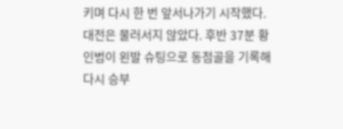키며 다시 한 번 앞서나가기 시작했다. 대전은 물러서지 않았다. 후반 37분 황인범이 왼발 슈팅으로 동점골을 기록해 다시 승부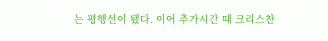는 평행선이 됐다. 이어 추가시간 때 크리스찬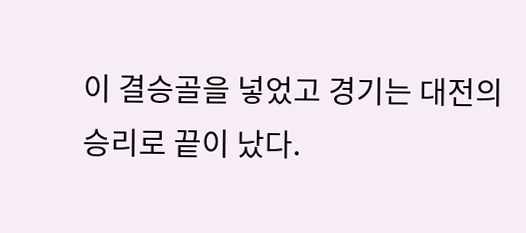이 결승골을 넣었고 경기는 대전의 승리로 끝이 났다.